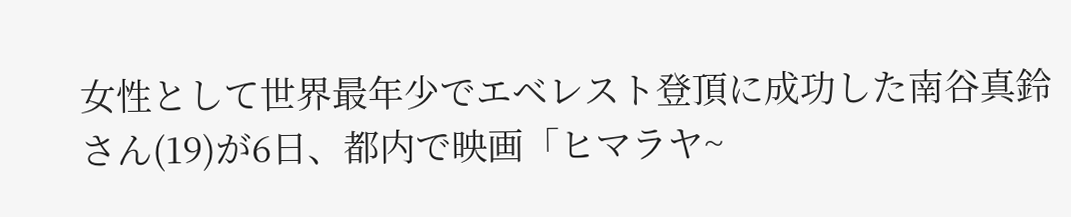女性として世界最年少でエベレスト登頂に成功した南谷真鈴さん(19)が6日、都内で映画「ヒマラヤ~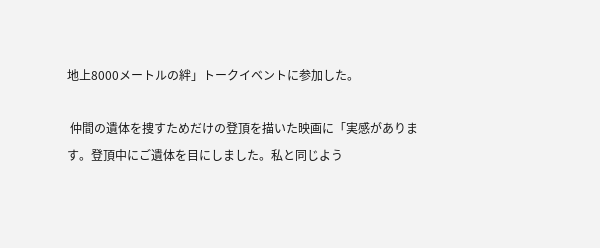地上8000メートルの絆」トークイベントに参加した。

 仲間の遺体を捜すためだけの登頂を描いた映画に「実感があります。登頂中にご遺体を目にしました。私と同じよう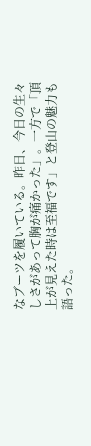なブーツを履いている。昨日、今日の生々しさがあって胸が痛かった」。一方で「頂上が見えた時は至福です」と登山の魅力も語った。